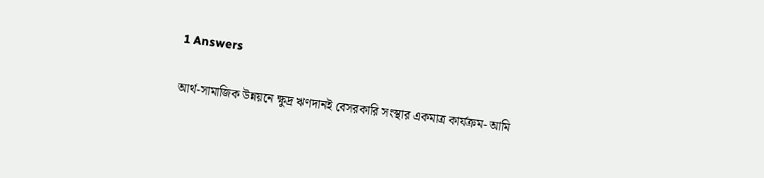1 Answers

আর্থ-সামাজিক উন্নয়নে ক্ষুদ্র ঋণদানই বেসরকারি সংস্থার একমাত্র কার্যক্রম- আমি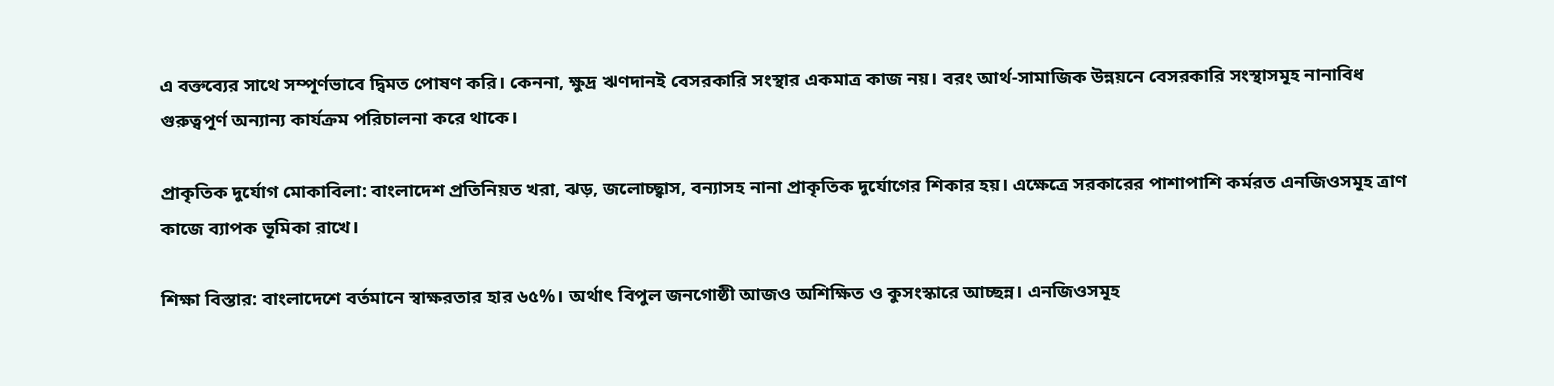এ বক্তব্যের সাথে সম্পূর্ণভাবে দ্বিমত পোষণ করি। কেননা, ক্ষুদ্র ঋণদানই বেসরকারি সংস্থার একমাত্র কাজ নয়। বরং আর্থ-সামাজিক উন্নয়নে বেসরকারি সংস্থাসমূহ নানাবিধ গুরুত্বপূর্ণ অন্যান্য কার্যক্রম পরিচালনা করে থাকে।

প্রাকৃতিক দুর্যোগ মোকাবিলা: বাংলাদেশ প্রতিনিয়ত খরা, ঝড়, জলোচ্ছ্বাস, বন্যাসহ নানা প্রাকৃতিক দুর্যোগের শিকার হয়। এক্ষেত্রে সরকারের পাশাপাশি কর্মরত এনজিওসমূহ ত্রাণ কাজে ব্যাপক ভূমিকা রাখে।

শিক্ষা বিস্তার: বাংলাদেশে বর্তমানে স্বাক্ষরতার হার ৬৫%। অর্থাৎ বিপুল জনগোষ্ঠী আজও অশিক্ষিত ও কুসংস্কারে আচ্ছন্ন। এনজিওসমূহ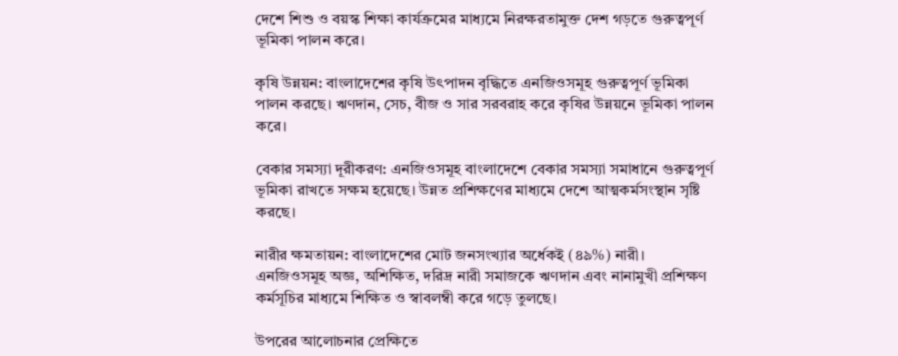দেশে শিশু ও বয়স্ক শিক্ষা কার্যক্রমের মাধ্যমে নিরক্ষরতামুক্ত দেশ গড়তে গুরুত্বপূর্ণ ভূমিকা পালন করে।

কৃষি উন্নয়ন: বাংলাদেশের কৃষি উৎপাদন বৃদ্ধিতে এনজিওসমূহ গুরুত্বপূর্ণ ভূমিকা পালন করছে। ঋণদান, সেচ, বীজ ও সার সরবরাহ করে কৃষির উন্নয়নে ভূমিকা পালন করে।

বেকার সমস্যা দূরীকরণ: এনজিওসমূহ বাংলাদেশে বেকার সমস্যা সমাধানে গুরুত্বপূর্ণ ভূমিকা রাখতে সক্ষম হয়েছে। উন্নত প্রশিক্ষণের মাধ্যমে দেশে আত্মকর্মসংস্থান সৃষ্টি করছে।

নারীর ক্ষমতায়ন: বাংলাদেশের মোট জনসংখ্যার অর্ধেকই (৪৯%) নারী। এনজিওসমূহ অজ্ঞ, অশিক্ষিত, দরিদ্র নারী সমাজকে ঋণদান এবং নানামুখী প্রশিক্ষণ কর্মসূচির মাধ্যমে শিক্ষিত ও স্বাবলম্বী করে গড়ে তুলছে।

উপরের আলোচনার প্রেক্ষিতে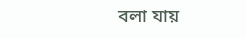বলা যায়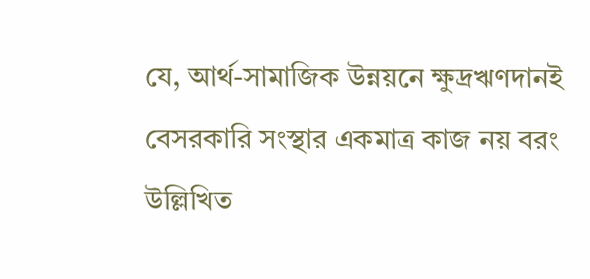যে, আর্থ-সামাজিক উন্নয়নে ক্ষুদ্রঋণদানই বেসরকারি সংস্থার একমাত্র কাজ নয় বরং উল্লিখিত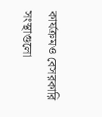কার্যক্রমও বেসরকারি সংস্থাগুলো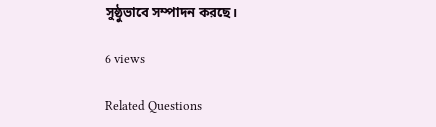সুষ্ঠুভাবে সম্পাদন করছে।

6 views

Related Questions